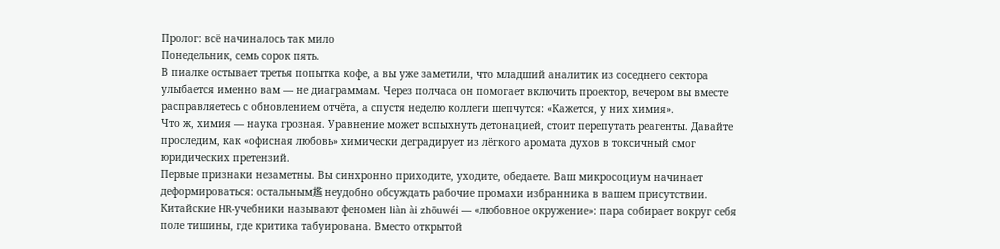Пролог: всё начиналось так мило
Понедельник, семь сорок пять.
В пиалке остывает третья попытка кофе, а вы уже заметили, что младший аналитик из соседнего сектора улыбается именно вам — не диаграммам. Через полчаса он помогает включить проектор, вечером вы вместе расправляетесь с обновлением отчёта, а спустя неделю коллеги шепчутся: «Кажется, у них химия».
Что ж, химия — наука грозная. Уравнение может вспыхнуть детонацией, стоит перепутать реагенты. Давайте проследим, как «офисная любовь» химически деградирует из лёгкого аромата духов в токсичный смог юридических претензий.
Первые признаки незаметны. Вы синхронно приходите, уходите, обедаете. Ваш микросоциум начинает деформироваться: остальным尷 неудобно обсуждать рабочие промахи избранника в вашем присутствии.
Китайские HR-учебники называют феномен liàn ài zhōuwéi — «любовное окружение»: пара собирает вокруг себя поле тишины, где критика табуирована. Вместо открытой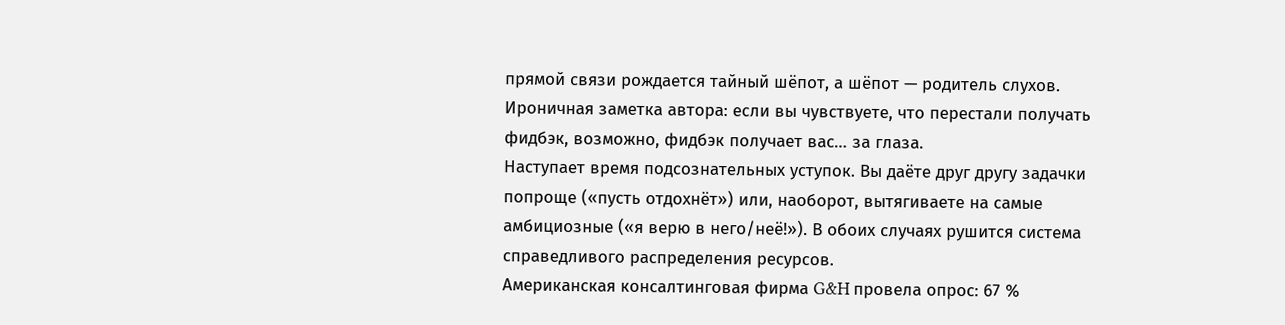прямой связи рождается тайный шёпот, а шёпот — родитель слухов.
Ироничная заметка автора: если вы чувствуете, что перестали получать фидбэк, возможно, фидбэк получает вас… за глаза.
Наступает время подсознательных уступок. Вы даёте друг другу задачки попроще («пусть отдохнёт») или, наоборот, вытягиваете на самые амбициозные («я верю в него/неё!»). В обоих случаях рушится система справедливого распределения ресурсов.
Американская консалтинговая фирма G&H провела опрос: 67 %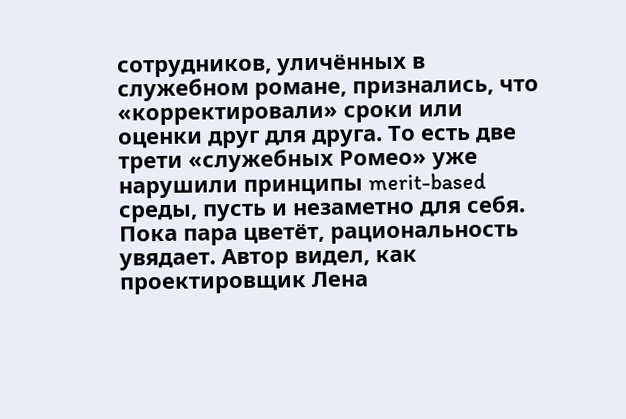сотрудников, уличённых в служебном романе, признались, что «корректировали» сроки или оценки друг для друга. То есть две трети «служебных Ромео» уже нарушили принципы merit-based среды, пусть и незаметно для себя.
Пока пара цветёт, рациональность увядает. Автор видел, как проектировщик Лена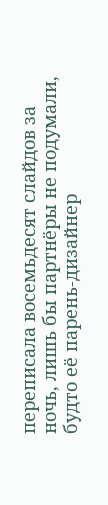переписала восемьдесят слайдов за ночь, лишь бы партнёры не подумали, будто её парень-дизайнер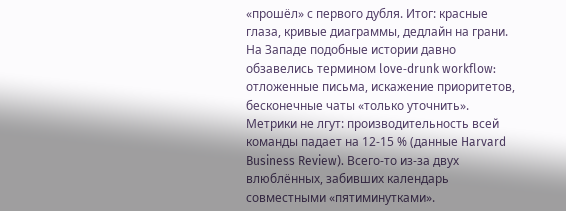«прошёл» с первого дубля. Итог: красные глаза, кривые диаграммы, дедлайн на грани.
На Западе подобные истории давно обзавелись термином love‐drunk workflow: отложенные письма, искажение приоритетов, бесконечные чаты «только уточнить». Метрики не лгут: производительность всей команды падает на 12-15 % (данные Harvard Business Review). Всего-то из-за двух влюблённых, забивших календарь совместными «пятиминутками».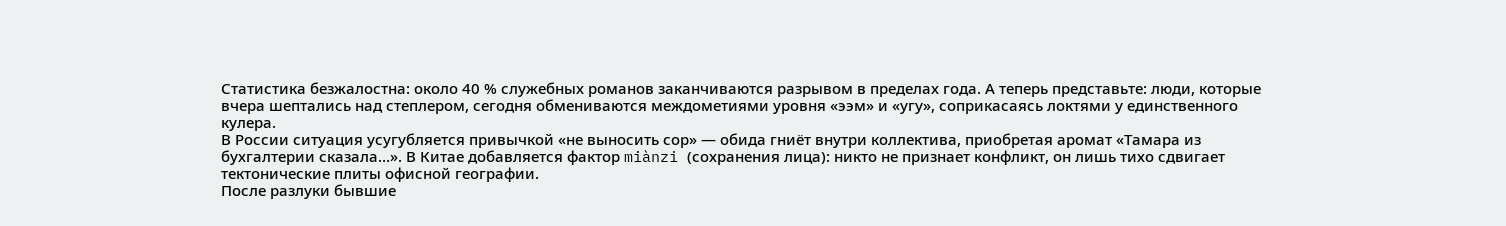Статистика безжалостна: около 40 % служебных романов заканчиваются разрывом в пределах года. А теперь представьте: люди, которые вчера шептались над степлером, сегодня обмениваются междометиями уровня «ээм» и «угу», соприкасаясь локтями у единственного кулера.
В России ситуация усугубляется привычкой «не выносить сор» — обида гниёт внутри коллектива, приобретая аромат «Тамара из бухгалтерии сказала…». В Китае добавляется фактор miànzi (сохранения лица): никто не признает конфликт, он лишь тихо сдвигает тектонические плиты офисной географии.
После разлуки бывшие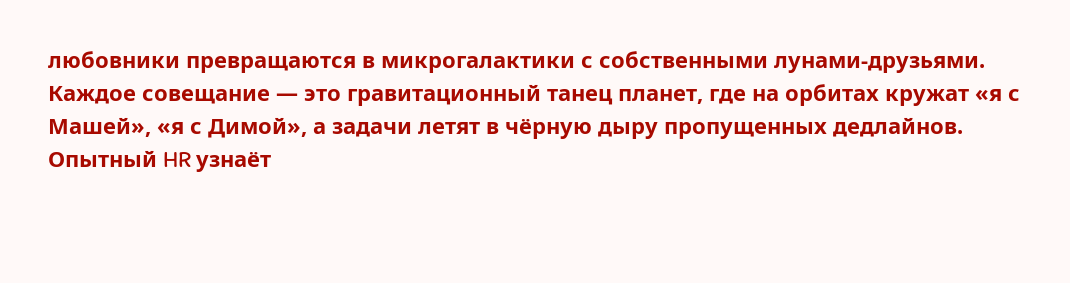любовники превращаются в микрогалактики с собственными лунами-друзьями. Каждое совещание — это гравитационный танец планет, где на орбитах кружат «я с Машей», «я с Димой», а задачи летят в чёрную дыру пропущенных дедлайнов.
Опытный HR узнаёт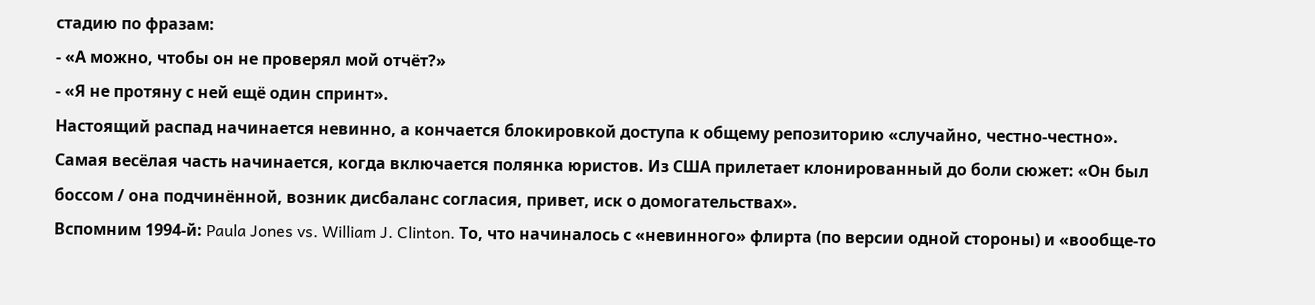стадию по фразам:
- «А можно, чтобы он не проверял мой отчёт?»
- «Я не протяну с ней ещё один спринт».
Настоящий распад начинается невинно, а кончается блокировкой доступа к общему репозиторию «случайно, честно-честно».
Самая весёлая часть начинается, когда включается полянка юристов. Из США прилетает клонированный до боли сюжет: «Он был боссом / она подчинённой, возник дисбаланс согласия, привет, иск о домогательствах».
Вспомним 1994-й: Paula Jones vs. William J. Clinton. То, что начиналось с «невинного» флирта (по версии одной стороны) и «вообще-то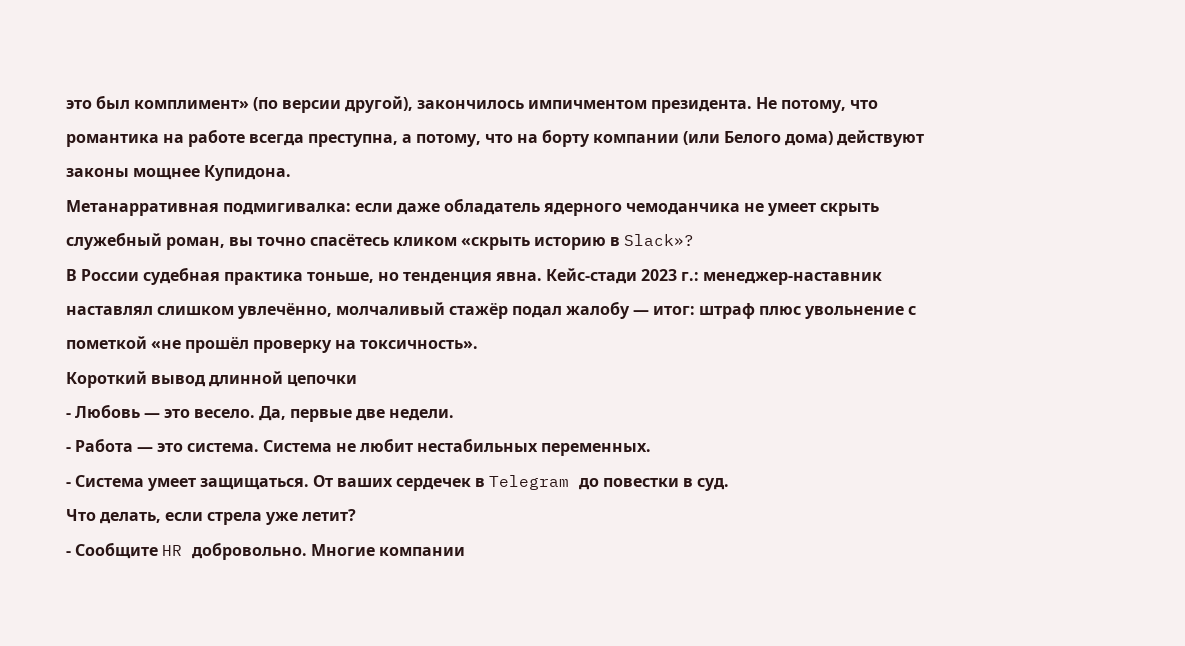это был комплимент» (по версии другой), закончилось импичментом президента. Не потому, что романтика на работе всегда преступна, а потому, что на борту компании (или Белого дома) действуют законы мощнее Купидона.
Метанарративная подмигивалка: если даже обладатель ядерного чемоданчика не умеет скрыть служебный роман, вы точно спасётесь кликом «скрыть историю в Slack»?
В России судебная практика тоньше, но тенденция явна. Кейс-стади 2023 г.: менеджер-наставник наставлял слишком увлечённо, молчаливый стажёр подал жалобу — итог: штраф плюс увольнение с пометкой «не прошёл проверку на токсичность».
Короткий вывод длинной цепочки
- Любовь — это весело. Да, первые две недели.
- Работа — это система. Система не любит нестабильных переменных.
- Система умеет защищаться. От ваших сердечек в Telegram до повестки в суд.
Что делать, если стрела уже летит?
- Сообщите HR добровольно. Многие компании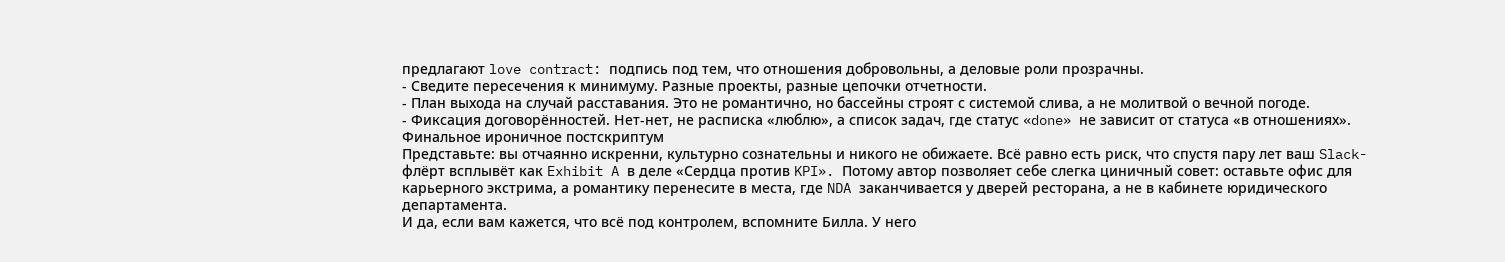предлагают love contract: подпись под тем, что отношения добровольны, а деловые роли прозрачны.
- Сведите пересечения к минимуму. Разные проекты, разные цепочки отчетности.
- План выхода на случай расставания. Это не романтично, но бассейны строят с системой слива, а не молитвой о вечной погоде.
- Фиксация договорённостей. Нет-нет, не расписка «люблю», а список задач, где статус «done» не зависит от статуса «в отношениях».
Финальное ироничное постскриптум
Представьте: вы отчаянно искренни, культурно сознательны и никого не обижаете. Всё равно есть риск, что спустя пару лет ваш Slack-флёрт всплывёт как Exhibit A в деле «Сердца против KPI». Потому автор позволяет себе слегка циничный совет: оставьте офис для карьерного экстрима, а романтику перенесите в места, где NDA заканчивается у дверей ресторана, а не в кабинете юридического департамента.
И да, если вам кажется, что всё под контролем, вспомните Билла. У него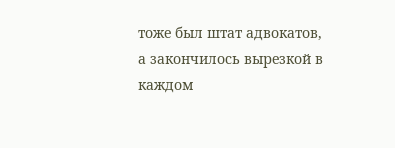тоже был штат адвокатов, а закончилось вырезкой в каждом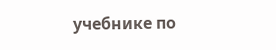учебнике по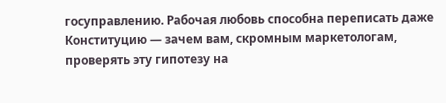госуправлению. Рабочая любовь способна переписать даже Конституцию — зачем вам, скромным маркетологам, проверять эту гипотезу на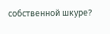собственной шкуре?